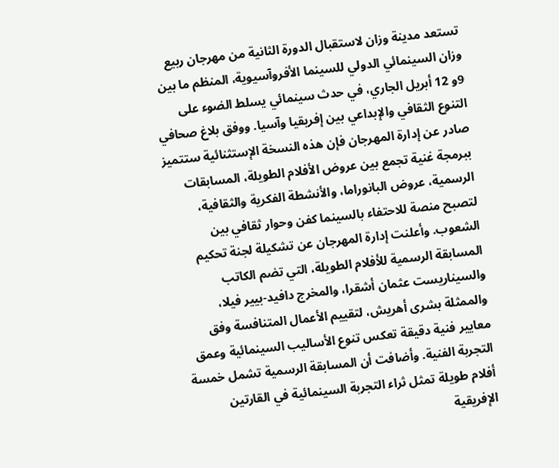تستعد مدينة وزان لاستقبال الدورة الثانية من مهرجان ربيع وزان السينمائي الدولي للسينما الأفروآسيوية، المنظم ما بين 9و 12 أبريل الجاري، في حدث سينمائي يسلط الضوء على التنوع الثقافي والإبداعي بين إفريقيا وآسيا. ووفق بلاغ صحافي صادر عن إدارة المهرجان فإن هذه النسخة الإستثنائية ستتميز ببرمجة غنية تجمع بين عروض الأفلام الطويلة، المسابقات الرسمية، عروض البانوراما، والأنشطة الفكرية والثقافية، لتصبح منصة للاحتفاء بالسينما كفن وحوار ثقافي بين الشعوب. وأعلنت إدارة المهرجان عن تشكيلة لجنة تحكيم المسابقة الرسمية للأفلام الطويلة، التي تضم الكاتب والسيناريست عثمان أشقرا، والمخرج دافيد-بيير فيلا، والممثلة بشرى أهريش، لتقييم الأعمال المتنافسة وفق معايير فنية دقيقة تعكس تنوع الأساليب السينمائية وعمق التجربة الفنية. وأضافت أن المسابقة الرسمية تشمل خمسة أفلام طويلة تمثل ثراء التجربة السينمائية في القارتين الإفريقية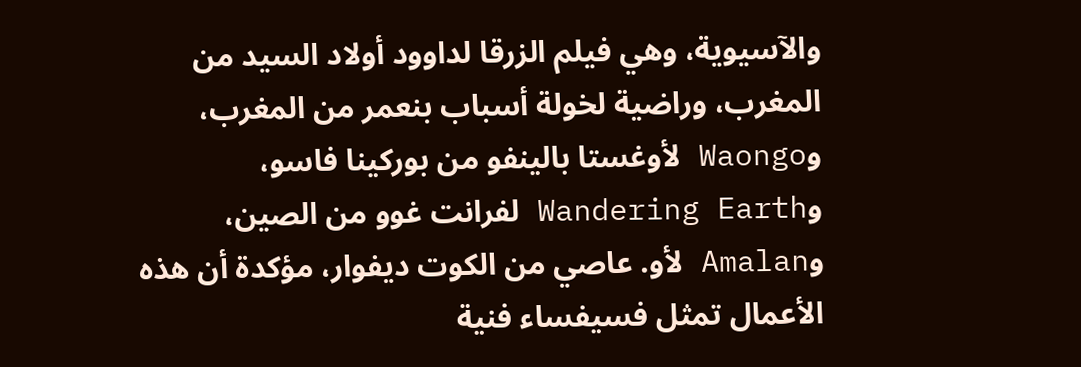والآسيوية، وهي فيلم الزرقا لداوود أولاد السيد من المغرب، وراضية لخولة أسباب بنعمر من المغرب، وWaongo لأوغستا بالينفو من بوركينا فاسو، وWandering Earth لفرانت غوو من الصين، وAmalan لأو. عاصي من الكوت ديفوار، مؤكدة أن هذه الأعمال تمثل فسيفساء فنية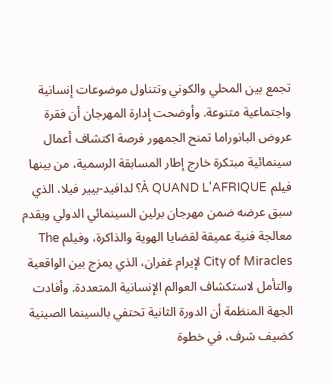تجمع بين المحلي والكوني وتتناول موضوعات إنسانية واجتماعية متنوعة. وأوضحت إدارة المهرجان أن فقرة عروض البانوراما تمنح الجمهور فرصة اكتشاف أعمال سينمائية مبتكرة خارج إطار المسابقة الرسمية، من بينها فيلم À QUAND L'AFRIQUE؟ لدافيد-بيير فيلا، الذي سبق عرضه ضمن مهرجان برلين السينمائي الدولي ويقدم معالجة فنية عميقة لقضايا الهوية والذاكرة، وفيلم The City of Miracles لإيرام غفران، الذي يمزج بين الواقعية والتأمل لاستكشاف العوالم الإنسانية المتعددة. وأفادت الجهة المنظمة أن الدورة الثانية تحتفي بالسينما الصينية كضيف شرف، في خطوة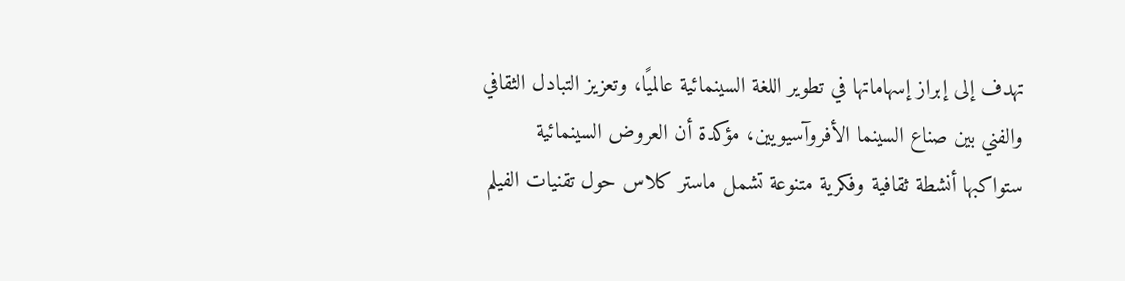تهدف إلى إبراز إسهاماتها في تطوير اللغة السينمائية عالميًا، وتعزيز التبادل الثقافي والفني بين صناع السينما الأفروآسيويين، مؤكدة أن العروض السينمائية ستواكبها أنشطة ثقافية وفكرية متنوعة تشمل ماستر كلاس حول تقنيات الفيلم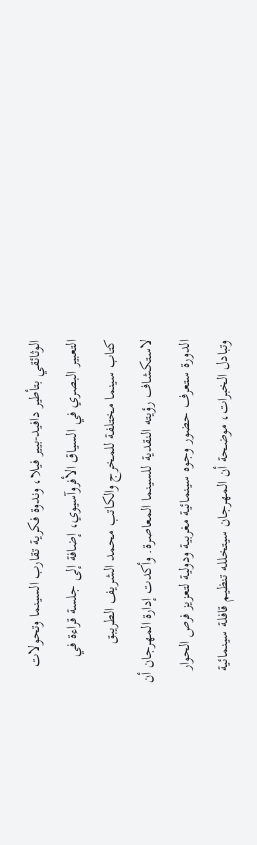الوثائقي بتأطير دافيد-بيير فيلا، وندوة فكرية تقارب السينما وتحولات التعبير البصري في السياق الأفروآسيوي، إضافة إلى جلسة قراءة في كتاب سينما مختلفة للمخرج والكاتب محمد الشريف الطريبق لاستكشاف رؤيته النقدية للسينما المعاصرة. وأكدت إدارة المهرجان أن الدورة ستعرف حضور وجوه سينمائية مغربية ودولية لتعزيز فرص الحوار وتبادل الخبرات، موضحة أن المهرجان سيتخلله تنظيم قافلة سينمائية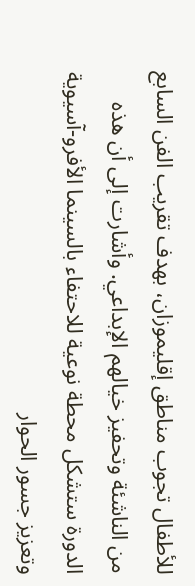للأطفال تجوب مناطق إقليموزان، بهدف تقريب الفن السابع من الناشئة وتحفيز خيالهم الإبداعي. وأشارت إلى أن هذه الدورة ستشكل محطة نوعية للاحتفاء بالسينما الأفرو-آسيوية وتعزيز جسور الحوار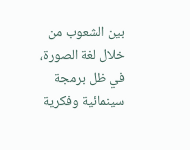بين الشعوب من خلال لغة الصورة، في ظل برمجة سينمائية وفكرية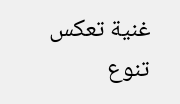غنية تعكس تنوع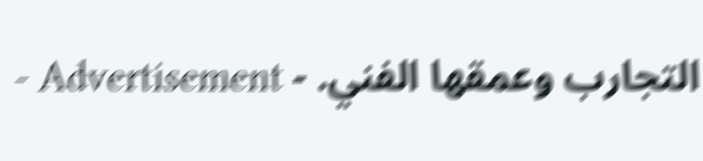التجارب وعمقها الفني. - Advertisement -